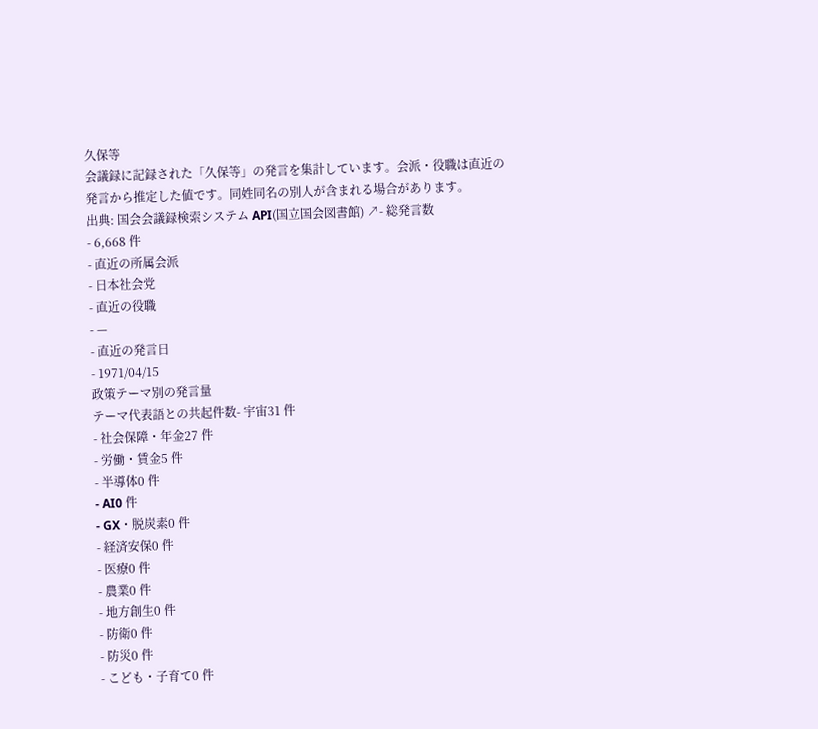久保等
会議録に記録された「久保等」の発言を集計しています。会派・役職は直近の発言から推定した値です。同姓同名の別人が含まれる場合があります。
出典: 国会会議録検索システム API(国立国会図書館) ↗- 総発言数
- 6,668 件
- 直近の所属会派
- 日本社会党
- 直近の役職
- —
- 直近の発言日
- 1971/04/15
政策テーマ別の発言量
テーマ代表語との共起件数- 宇宙31 件
- 社会保障・年金27 件
- 労働・賃金5 件
- 半導体0 件
- AI0 件
- GX・脱炭素0 件
- 経済安保0 件
- 医療0 件
- 農業0 件
- 地方創生0 件
- 防衛0 件
- 防災0 件
- こども・子育て0 件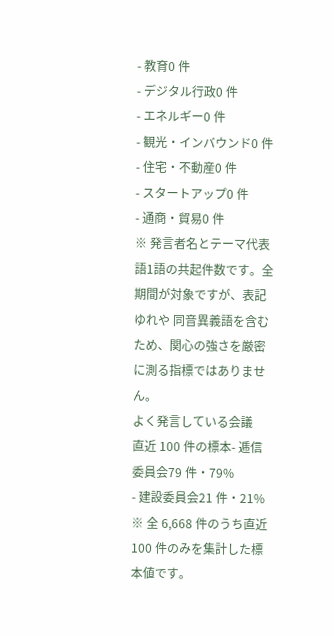- 教育0 件
- デジタル行政0 件
- エネルギー0 件
- 観光・インバウンド0 件
- 住宅・不動産0 件
- スタートアップ0 件
- 通商・貿易0 件
※ 発言者名とテーマ代表語1語の共起件数です。全期間が対象ですが、表記ゆれや 同音異義語を含むため、関心の強さを厳密に測る指標ではありません。
よく発言している会議
直近 100 件の標本- 逓信委員会79 件・79%
- 建設委員会21 件・21%
※ 全 6,668 件のうち直近 100 件のみを集計した標本値です。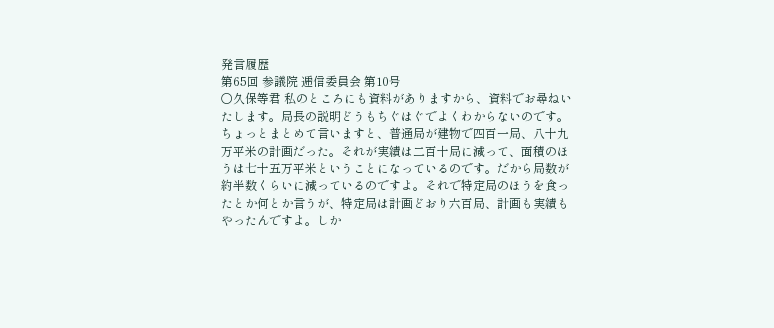発言履歴
第65回 参議院 逓信委員会 第10号
○久保等君 私のところにも資料がありますから、資料でお尋ねいたします。局長の説明どうもちぐはぐでよくわからないのです。ちょっとまとめて言いますと、普通局が建物で四百一局、八十九万平米の計画だった。それが実績は二百十局に減って、面積のほうは七十五万平米ということになっているのです。だから局数が約半数くらいに減っているのですよ。それで特定局のほうを食ったとか何とか言うが、特定局は計画どおり六百局、計画も実績もやったんですよ。しか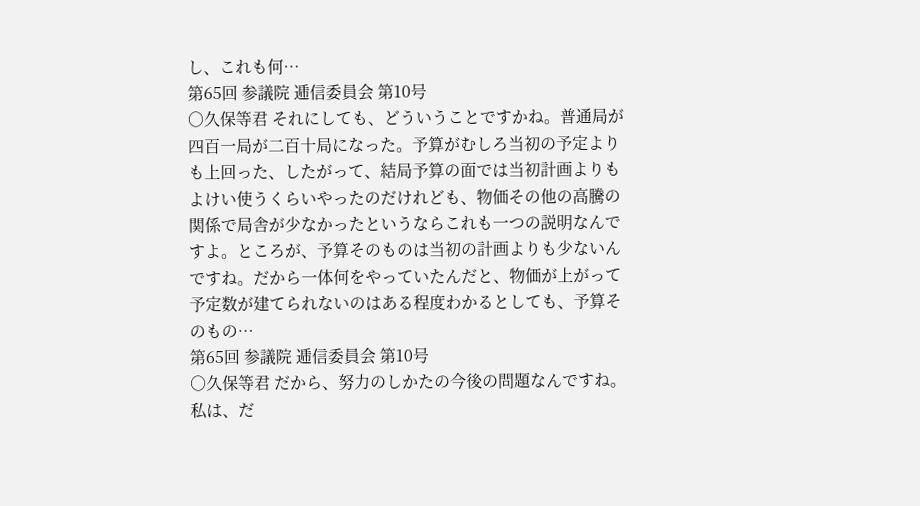し、これも何…
第65回 参議院 逓信委員会 第10号
○久保等君 それにしても、どういうことですかね。普通局が四百一局が二百十局になった。予算がむしろ当初の予定よりも上回った、したがって、結局予算の面では当初計画よりもよけい使うくらいやったのだけれども、物価その他の高騰の関係で局舎が少なかったというならこれも一つの説明なんですよ。ところが、予算そのものは当初の計画よりも少ないんですね。だから一体何をやっていたんだと、物価が上がって予定数が建てられないのはある程度わかるとしても、予算そのもの…
第65回 参議院 逓信委員会 第10号
○久保等君 だから、努力のしかたの今後の問題なんですね。私は、だ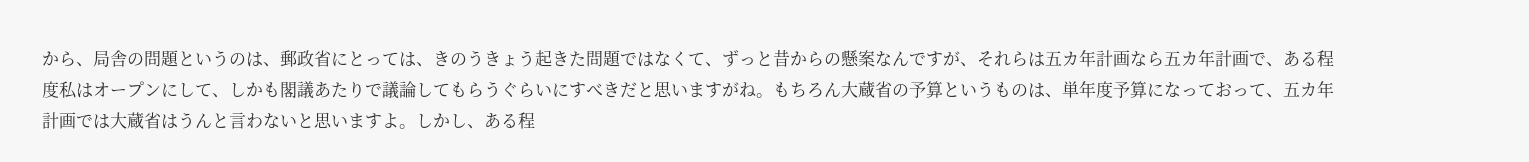から、局舎の問題というのは、郵政省にとっては、きのうきょう起きた問題ではなくて、ずっと昔からの懸案なんですが、それらは五カ年計画なら五カ年計画で、ある程度私はオープンにして、しかも閣議あたりで議論してもらうぐらいにすべきだと思いますがね。もちろん大蔵省の予算というものは、単年度予算になっておって、五カ年計画では大蔵省はうんと言わないと思いますよ。しかし、ある程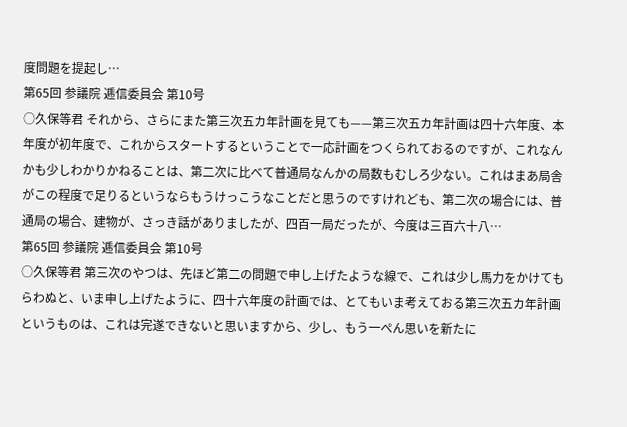度問題を提起し…
第65回 参議院 逓信委員会 第10号
○久保等君 それから、さらにまた第三次五カ年計画を見ても——第三次五カ年計画は四十六年度、本年度が初年度で、これからスタートするということで一応計画をつくられておるのですが、これなんかも少しわかりかねることは、第二次に比べて普通局なんかの局数もむしろ少ない。これはまあ局舎がこの程度で足りるというならもうけっこうなことだと思うのですけれども、第二次の場合には、普通局の場合、建物が、さっき話がありましたが、四百一局だったが、今度は三百六十八…
第65回 参議院 逓信委員会 第10号
○久保等君 第三次のやつは、先ほど第二の問題で申し上げたような線で、これは少し馬力をかけてもらわぬと、いま申し上げたように、四十六年度の計画では、とてもいま考えておる第三次五カ年計画というものは、これは完遂できないと思いますから、少し、もう一ぺん思いを新たに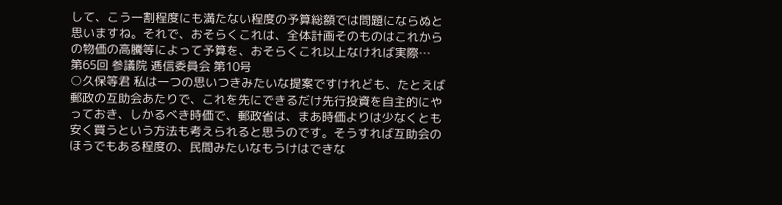して、こう一割程度にも満たない程度の予算総額では問題にならぬと思いますね。それで、おそらくこれは、全体計画そのものはこれからの物価の高騰等によって予算を、おそらくこれ以上なければ実際…
第65回 参議院 逓信委員会 第10号
○久保等君 私は一つの思いつきみたいな提案ですけれども、たとえば郵政の互助会あたりで、これを先にできるだけ先行投資を自主的にやっておき、しかるべき時価で、郵政省は、まあ時価よりは少なくとも安く買うという方法も考えられると思うのです。そうすれば互助会のほうでもある程度の、民間みたいなもうけはできな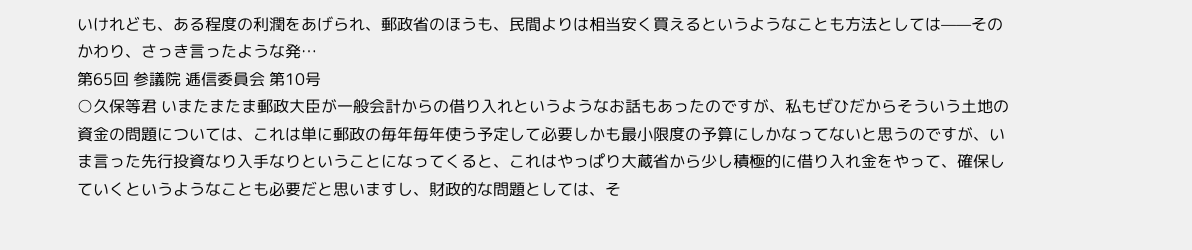いけれども、ある程度の利潤をあげられ、郵政省のほうも、民間よりは相当安く買えるというようなことも方法としては——そのかわり、さっき言ったような発…
第65回 参議院 逓信委員会 第10号
○久保等君 いまたまたま郵政大臣が一般会計からの借り入れというようなお話もあったのですが、私もぜひだからそういう土地の資金の問題については、これは単に郵政の毎年毎年使う予定して必要しかも最小限度の予算にしかなってないと思うのですが、いま言った先行投資なり入手なりということになってくると、これはやっぱり大蔵省から少し積極的に借り入れ金をやって、確保していくというようなことも必要だと思いますし、財政的な問題としては、そ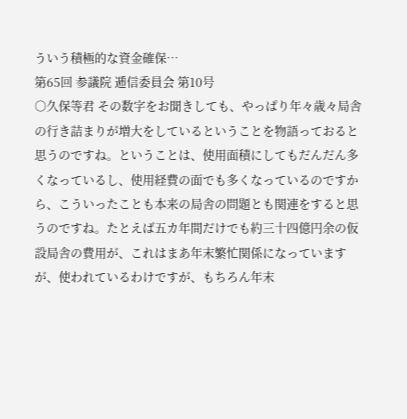ういう積極的な資金確保…
第65回 参議院 逓信委員会 第10号
○久保等君 その数字をお聞きしても、やっぱり年々歳々局舎の行き詰まりが増大をしているということを物語っておると思うのですね。ということは、使用面積にしてもだんだん多くなっているし、使用経費の面でも多くなっているのですから、こういったことも本来の局舎の問題とも関連をすると思うのですね。たとえば五カ年間だけでも約三十四億円余の仮設局舎の費用が、これはまあ年末繁忙関係になっていますが、使われているわけですが、もちろん年末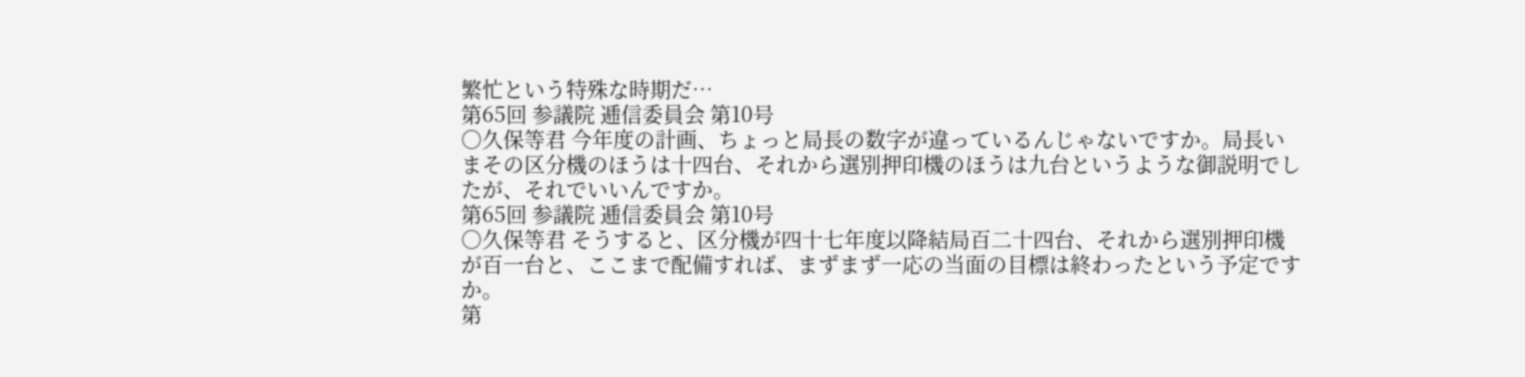繁忙という特殊な時期だ…
第65回 参議院 逓信委員会 第10号
○久保等君 今年度の計画、ちょっと局長の数字が違っているんじゃないですか。局長いまその区分機のほうは十四台、それから選別押印機のほうは九台というような御説明でしたが、それでいいんですか。
第65回 参議院 逓信委員会 第10号
○久保等君 そうすると、区分機が四十七年度以降結局百二十四台、それから選別押印機が百一台と、ここまで配備すれば、まずまず一応の当面の目標は終わったという予定ですか。
第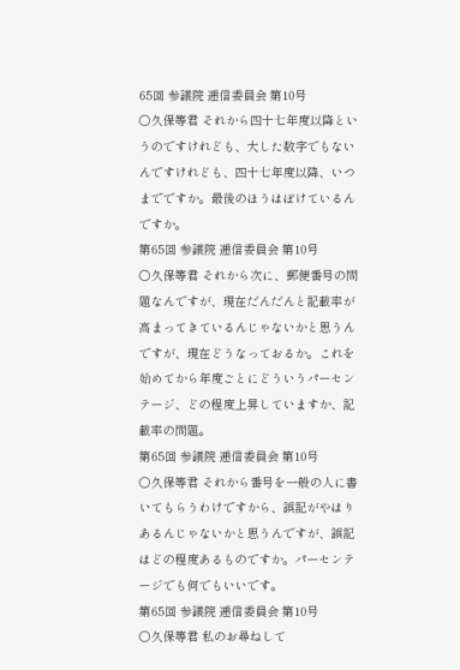65回 参議院 逓信委員会 第10号
○久保等君 それから四十七年度以降というのですけれども、大した数字でもないんですけれども、四十七年度以降、いつまでですか。最後のほうはぼけているんですか。
第65回 参議院 逓信委員会 第10号
○久保等君 それから次に、郵便番号の問題なんですが、現在だんだんと記載率が高まってきているんじゃないかと思うんですが、現在どうなっておるか。これを始めてから年度ごとにどういうパーセンテージ、どの程度上昇していますか、記載率の問題。
第65回 参議院 逓信委員会 第10号
○久保等君 それから番号を一般の人に書いてもらうわけですから、誤記がやはりあるんじゃないかと思うんですが、誤記はどの程度あるものですか。パーセンテージでも何でもいいです。
第65回 参議院 逓信委員会 第10号
○久保等君 私のお尋ねして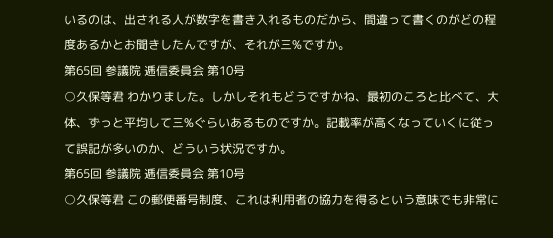いるのは、出される人が数字を書き入れるものだから、間違って書くのがどの程度あるかとお聞きしたんですが、それが三%ですか。
第65回 参議院 逓信委員会 第10号
○久保等君 わかりました。しかしそれもどうですかね、最初のころと比べて、大体、ずっと平均して三%ぐらいあるものですか。記載率が高くなっていくに従って誤記が多いのか、どういう状況ですか。
第65回 参議院 逓信委員会 第10号
○久保等君 この郵便番号制度、これは利用者の協力を得るという意味でも非常に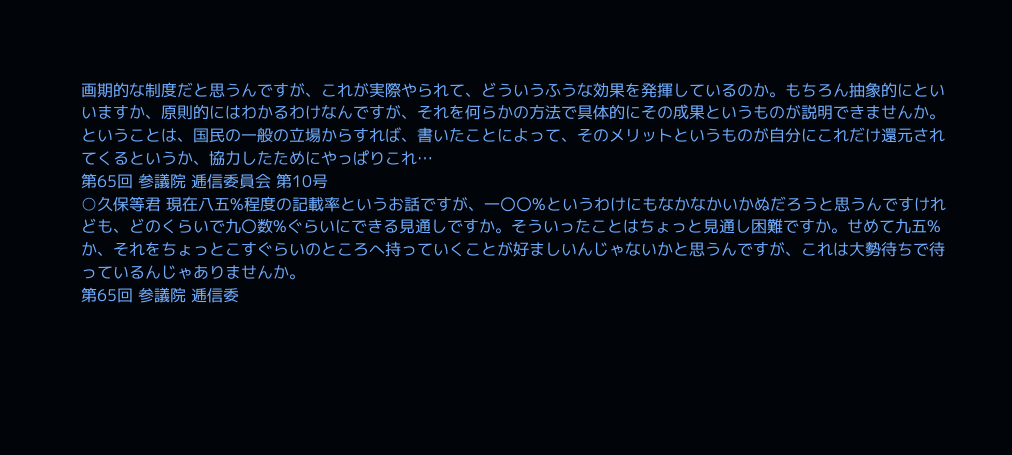画期的な制度だと思うんですが、これが実際やられて、どういうふうな効果を発揮しているのか。もちろん抽象的にといいますか、原則的にはわかるわけなんですが、それを何らかの方法で具体的にその成果というものが説明できませんか。ということは、国民の一般の立場からすれば、書いたことによって、そのメリットというものが自分にこれだけ還元されてくるというか、協力したためにやっぱりこれ…
第65回 参議院 逓信委員会 第10号
○久保等君 現在八五%程度の記載率というお話ですが、一〇〇%というわけにもなかなかいかぬだろうと思うんですけれども、どのくらいで九〇数%ぐらいにできる見通しですか。そういったことはちょっと見通し困難ですか。せめて九五%か、それをちょっとこすぐらいのところへ持っていくことが好ましいんじゃないかと思うんですが、これは大勢待ちで待っているんじゃありませんか。
第65回 参議院 逓信委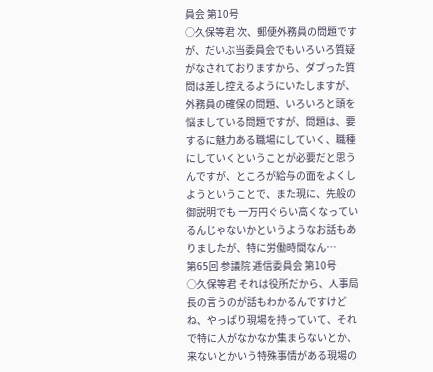員会 第10号
○久保等君 次、郵便外務員の問題ですが、だいぶ当委員会でもいろいろ質疑がなされておりますから、ダブった質問は差し控えるようにいたしますが、外務員の確保の問題、いろいろと頭を悩ましている問題ですが、問題は、要するに魅力ある職場にしていく、職種にしていくということが必要だと思うんですが、ところが給与の面をよくしようということで、また現に、先般の御説明でも 一万円ぐらい高くなっているんじゃないかというようなお話もありましたが、特に労働時間なん…
第65回 参議院 逓信委員会 第10号
○久保等君 それは役所だから、人事局長の言うのが話もわかるんですけどね、やっぱり現場を持っていて、それで特に人がなかなか集まらないとか、来ないとかいう特殊事情がある現場の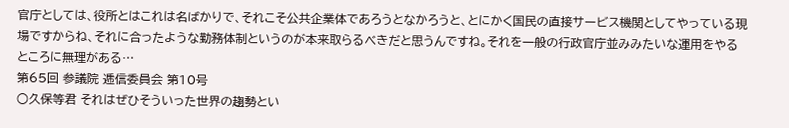官庁としては、役所とはこれは名ばかりで、それこそ公共企業体であろうとなかろうと、とにかく国民の直接サービス機関としてやっている現場ですからね、それに合ったような勤務体制というのが本来取らるべきだと思うんですね。それを一般の行政官庁並みみたいな運用をやるところに無理がある…
第65回 参議院 逓信委員会 第10号
○久保等君 それはぜひそういった世界の趨勢とい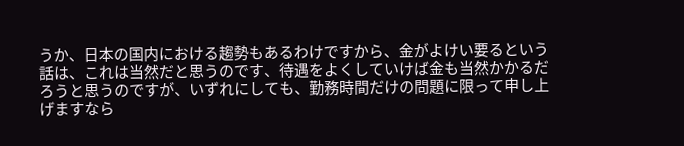うか、日本の国内における趨勢もあるわけですから、金がよけい要るという話は、これは当然だと思うのです、待遇をよくしていけば金も当然かかるだろうと思うのですが、いずれにしても、勤務時間だけの問題に限って申し上げますなら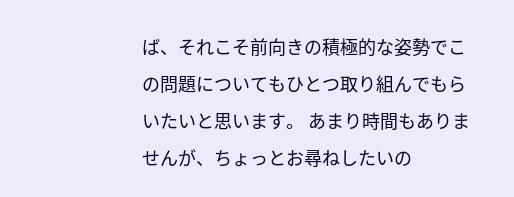ば、それこそ前向きの積極的な姿勢でこの問題についてもひとつ取り組んでもらいたいと思います。 あまり時間もありませんが、ちょっとお尋ねしたいの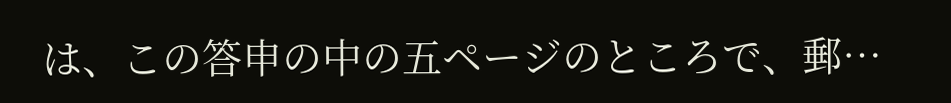は、この答申の中の五ページのところで、郵…